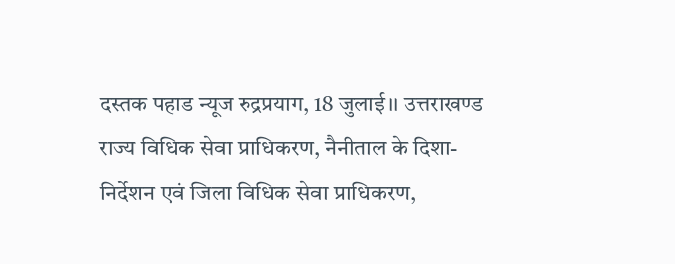दस्तक पहाड न्यूज रुद्रप्रयाग, 18 जुलाई।। उत्तराखण्ड राज्य विधिक सेवा प्राधिकरण, नैनीताल के दिशा-निर्देशन एवं जिला विधिक सेवा प्राधिकरण,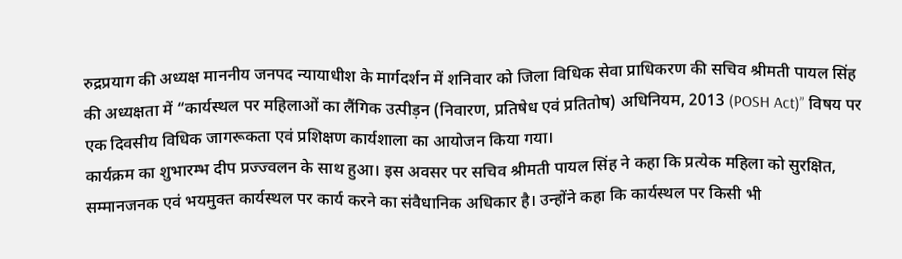रुद्रप्रयाग की अध्यक्ष माननीय जनपद न्यायाधीश के मार्गदर्शन में शनिवार को जिला विधिक सेवा प्राधिकरण की सचिव श्रीमती पायल सिंह की अध्यक्षता में “कार्यस्थल पर महिलाओं का लैंगिक उत्पीड़न (निवारण, प्रतिषेध एवं प्रतितोष) अधिनियम, 2013 (POSH Act)” विषय पर एक दिवसीय विधिक जागरूकता एवं प्रशिक्षण कार्यशाला का आयोजन किया गया।
कार्यक्रम का शुभारम्भ दीप प्रज्ज्वलन के साथ हुआ। इस अवसर पर सचिव श्रीमती पायल सिंह ने कहा कि प्रत्येक महिला को सुरक्षित, सम्मानजनक एवं भयमुक्त कार्यस्थल पर कार्य करने का संवैधानिक अधिकार है। उन्होंने कहा कि कार्यस्थल पर किसी भी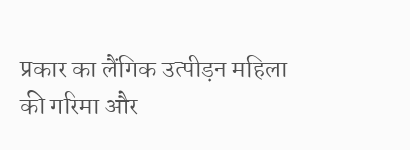प्रकार का लैंगिक उत्पीड़न महिला की गरिमा और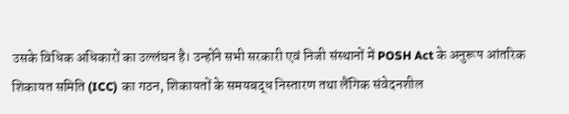उसके विधिक अधिकारों का उल्लंघन है। उन्होंने सभी सरकारी एवं निजी संस्थानों में POSH Act के अनुरूप आंतरिक शिकायत समिति (ICC) का गठन, शिकायतों के समयबद्ध निस्तारण तथा लैंगिक संवेदनशील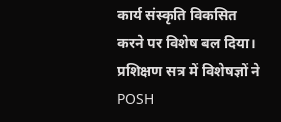कार्य संस्कृति विकसित करने पर विशेष बल दिया।
प्रशिक्षण सत्र में विशेषज्ञों ने POSH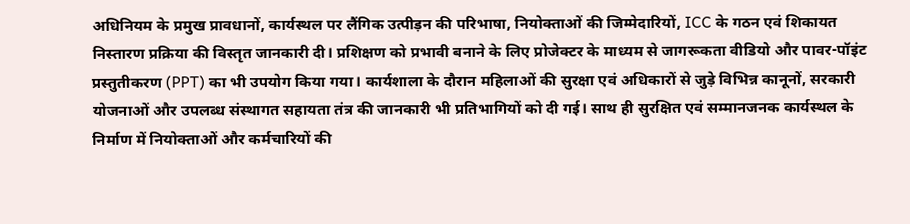अधिनियम के प्रमुख प्रावधानों, कार्यस्थल पर लैंगिक उत्पीड़न की परिभाषा, नियोक्ताओं की जिम्मेदारियों, ICC के गठन एवं शिकायत निस्तारण प्रक्रिया की विस्तृत जानकारी दी। प्रशिक्षण को प्रभावी बनाने के लिए प्रोजेक्टर के माध्यम से जागरूकता वीडियो और पावर-पॉइंट प्रस्तुतीकरण (PPT) का भी उपयोग किया गया। कार्यशाला के दौरान महिलाओं की सुरक्षा एवं अधिकारों से जुड़े विभिन्न कानूनों, सरकारी योजनाओं और उपलब्ध संस्थागत सहायता तंत्र की जानकारी भी प्रतिभागियों को दी गई। साथ ही सुरक्षित एवं सम्मानजनक कार्यस्थल के निर्माण में नियोक्ताओं और कर्मचारियों की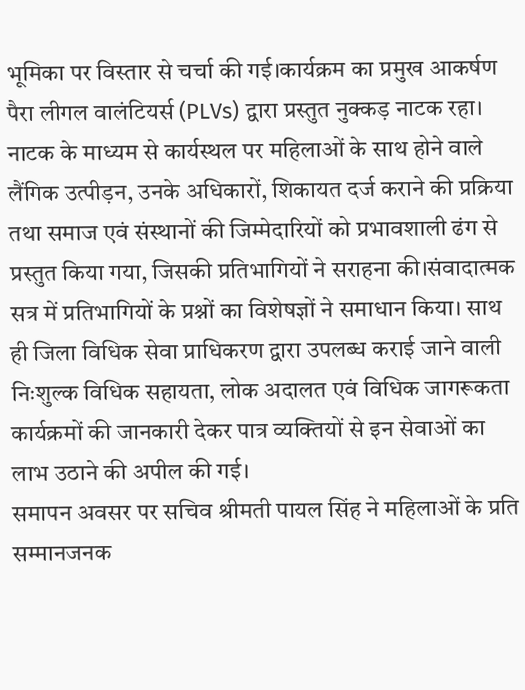भूमिका पर विस्तार से चर्चा की गई।कार्यक्रम का प्रमुख आकर्षण पैरा लीगल वालंटियर्स (PLVs) द्वारा प्रस्तुत नुक्कड़ नाटक रहा। नाटक के माध्यम से कार्यस्थल पर महिलाओं के साथ होने वाले लैंगिक उत्पीड़न, उनके अधिकारों, शिकायत दर्ज कराने की प्रक्रिया तथा समाज एवं संस्थानों की जिम्मेदारियों को प्रभावशाली ढंग से प्रस्तुत किया गया, जिसकी प्रतिभागियों ने सराहना की।संवादात्मक सत्र में प्रतिभागियों के प्रश्नों का विशेषज्ञों ने समाधान किया। साथ ही जिला विधिक सेवा प्राधिकरण द्वारा उपलब्ध कराई जाने वाली निःशुल्क विधिक सहायता, लोक अदालत एवं विधिक जागरूकता कार्यक्रमों की जानकारी देकर पात्र व्यक्तियों से इन सेवाओं का लाभ उठाने की अपील की गई।
समापन अवसर पर सचिव श्रीमती पायल सिंह ने महिलाओं के प्रति सम्मानजनक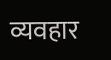व्यवहार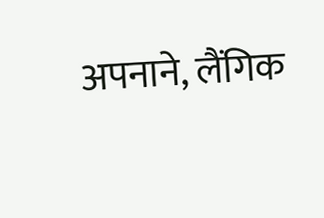अपनाने, लैंगिक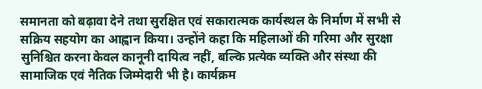समानता को बढ़ावा देने तथा सुरक्षित एवं सकारात्मक कार्यस्थल के निर्माण में सभी से सक्रिय सहयोग का आह्वान किया। उन्होंने कहा कि महिलाओं की गरिमा और सुरक्षा सुनिश्चित करना केवल कानूनी दायित्व नहीं, बल्कि प्रत्येक व्यक्ति और संस्था की सामाजिक एवं नैतिक जिम्मेदारी भी है। कार्यक्रम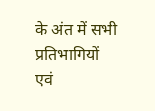के अंत में सभी प्रतिभागियों एवं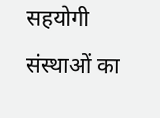सहयोगी संस्थाओं का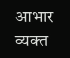आभार व्यक्त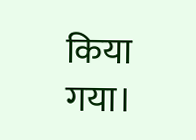किया गया।